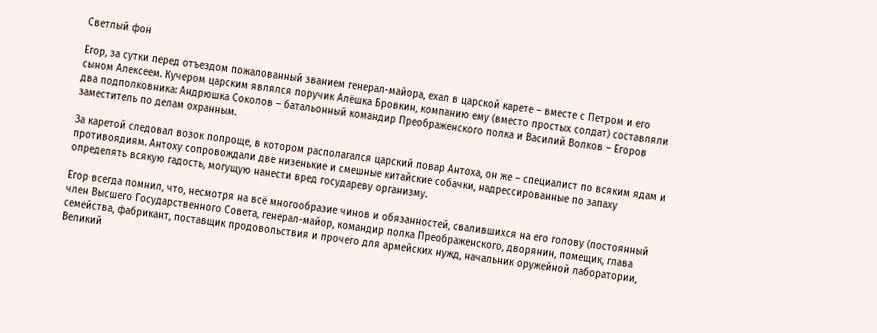Светлый фон

Егор, за сутки перед отъездом пожалованный званием генерал-майора, ехал в царской карете – вместе с Петром и его сыном Алексеем. Кучером царским являлся поручик Алёшка Бровкин, компанию ему (вместо простых солдат) составляли два подполковника: Андрюшка Соколов – батальонный командир Преображенского полка и Василий Волков – Егоров заместитель по делам охранным.

За каретой следовал возок попроще, в котором располагался царский повар Антоха, он же – специалист по всяким ядам и противоядиям. Антоху сопровождали две низенькие и смешные китайские собачки, надрессированные по запаху определять всякую гадость, могущую нанести вред государеву организму.

Егор всегда помнил, что, несмотря на всё многообразие чинов и обязанностей, свалившихся на его голову (постоянный член Высшего Государственного Совета, генерал-майор, командир полка Преображенского, дворянин, помещик, глава семейства, фабрикант, поставщик продовольствия и прочего для армейских нужд, начальник оружейной лаборатории, Великий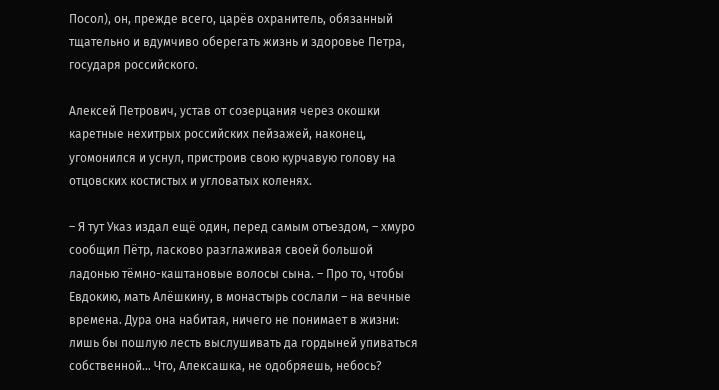Посол), он, прежде всего, царёв охранитель, обязанный тщательно и вдумчиво оберегать жизнь и здоровье Петра, государя российского.

Алексей Петрович, устав от созерцания через окошки каретные нехитрых российских пейзажей, наконец, угомонился и уснул, пристроив свою курчавую голову на отцовских костистых и угловатых коленях.

– Я тут Указ издал ещё один, перед самым отъездом, – хмуро сообщил Пётр, ласково разглаживая своей большой ладонью тёмно-каштановые волосы сына. – Про то, чтобы Евдокию, мать Алёшкину, в монастырь сослали – на вечные времена. Дура она набитая, ничего не понимает в жизни: лишь бы пошлую лесть выслушивать да гордыней упиваться собственной… Что, Алексашка, не одобряешь, небось?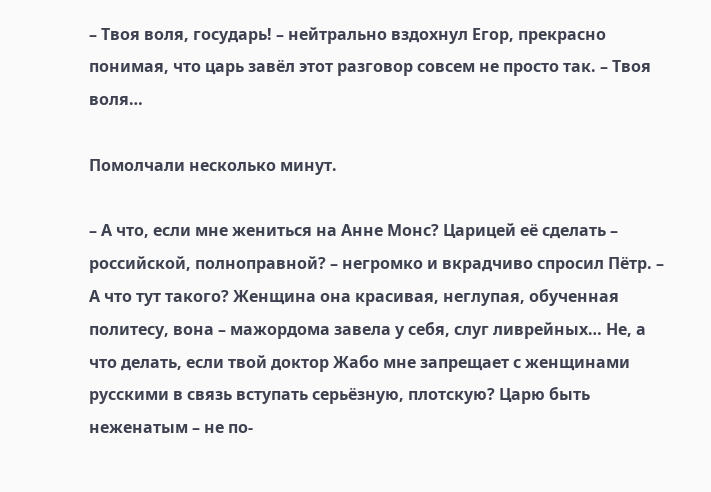– Твоя воля, государь! – нейтрально вздохнул Егор, прекрасно понимая, что царь завёл этот разговор совсем не просто так. – Твоя воля…

Помолчали несколько минут.

– А что, если мне жениться на Анне Монс? Царицей её сделать – российской, полноправной? – негромко и вкрадчиво спросил Пётр. – А что тут такого? Женщина она красивая, неглупая, обученная политесу, вона – мажордома завела у себя, слуг ливрейных… Не, а что делать, если твой доктор Жабо мне запрещает с женщинами русскими в связь вступать серьёзную, плотскую? Царю быть неженатым – не по-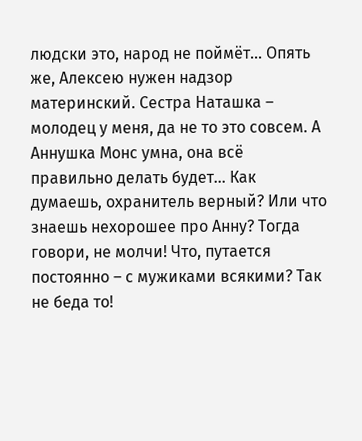людски это, народ не поймёт… Опять же, Алексею нужен надзор материнский. Сестра Наташка – молодец у меня, да не то это совсем. А Аннушка Монс умна, она всё правильно делать будет… Как думаешь, охранитель верный? Или что знаешь нехорошее про Анну? Тогда говори, не молчи! Что, путается постоянно – с мужиками всякими? Так не беда то!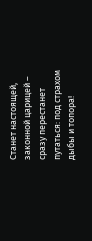Станет настоящей, законной царицей – сразу перестанет путаться: под страхом дыбы и топора!